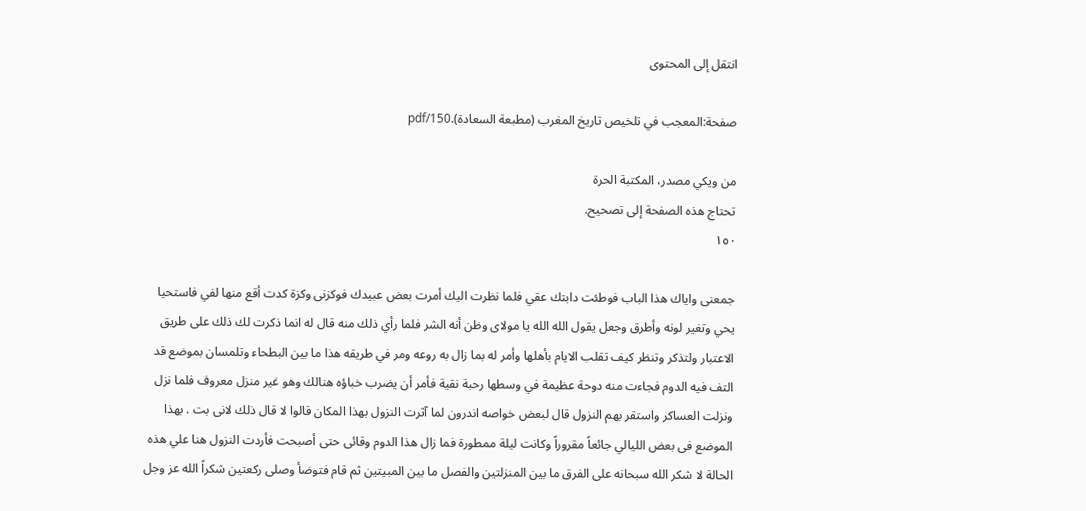انتقل إلى المحتوى

صفحة:المعجب في تلخيص تاريخ المغرب (مطبعة السعادة).pdf/150

من ويكي مصدر، المكتبة الحرة
تحتاج هذه الصفحة إلى تصحيح.
١٥٠

جمعنی واياك هذا الباب فوطئت دابتك عقي فلما نظرت اليك أمرت بعض عبيدك فوكزنى وكزة كدت أقع منها لفي فاستحيا يحي وتغير لونه وأطرق وجعل يقول الله الله يا مولاى وظن أنه الشر فلما رأي ذلك منه قال له انما ذكرت لك ذلك على طريق الاعتبار ولتذكر وتنظر كيف تقلب الايام بأهلها وأمر له بما زال به روعه ومر في طريقه هذا ما بين البطحاء وتلمسان بموضع قد التف فيه الدوم فجاءت منه دوحة عظيمة في وسطها رحبة نقية فأمر أن يضرب خباؤه هنالك وهو غير منزل معروف فلما نزل ونزلت العساكر واستقر بهم النزول قال لبعض خواصه اندرون لما آثرت النزول بهذا المكان قالوا لا قال ذلك لانى بت . بهذا الموضع فى بعض الليالي جائعاً مقروراً وكانت ليلة ممطورة فما زال هذا الدوم وقائى حتى أصبحت فأردت النزول هنا علي هذه الحالة لا شكر الله سبحانه على الفرق ما بين المنزلتين والفصل ما بين المبيتين ثم قام فتوضأ وصلى ركعتين شكراً الله عز وجل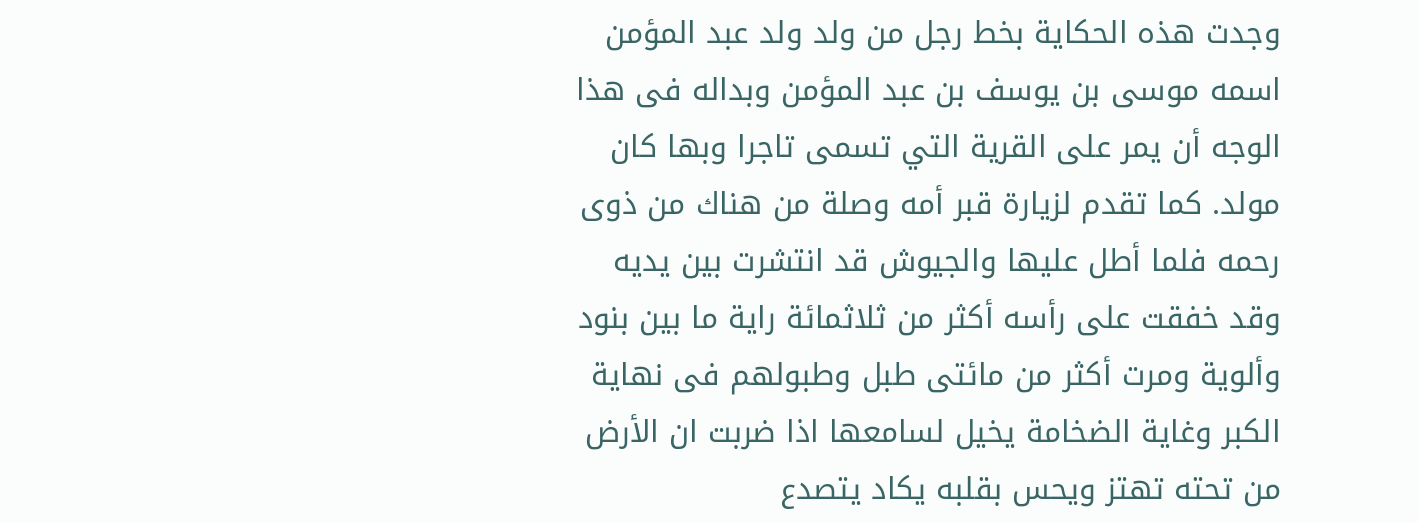وجدت هذه الحكاية بخط رجل من ولد ولد عبد المؤمن اسمه موسى بن يوسف بن عبد المؤمن وبداله فى هذا الوجه أن يمر على القرية التي تسمى تاجرا وبها كان مولد. كما تقدم لزيارة قبر أمه وصلة من هناك من ذوى رحمه فلما أطل عليها والجيوش قد انتشرت بين يديه وقد خفقت على رأسه أكثر من ثلاثمائة راية ما بين بنود وألوية ومرت أكثر من مائتى طبل وطبولهم فى نهاية الكبر وغاية الضخامة يخيل لسامعها اذا ضربت ان الأرض من تحته تهتز ويحس بقلبه يكاد يتصدع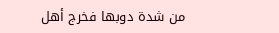من شدة دوبها فخرج أهل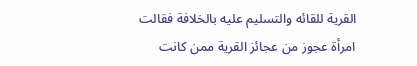القرية للقائه والتسليم عليه بالخلافة فقالت امرأة عجوز من عجائز القرية ممن كانت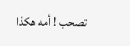تصحب ! أمه هكذا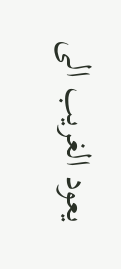يعود الغريب الى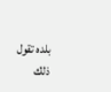بلده تقول ذلك